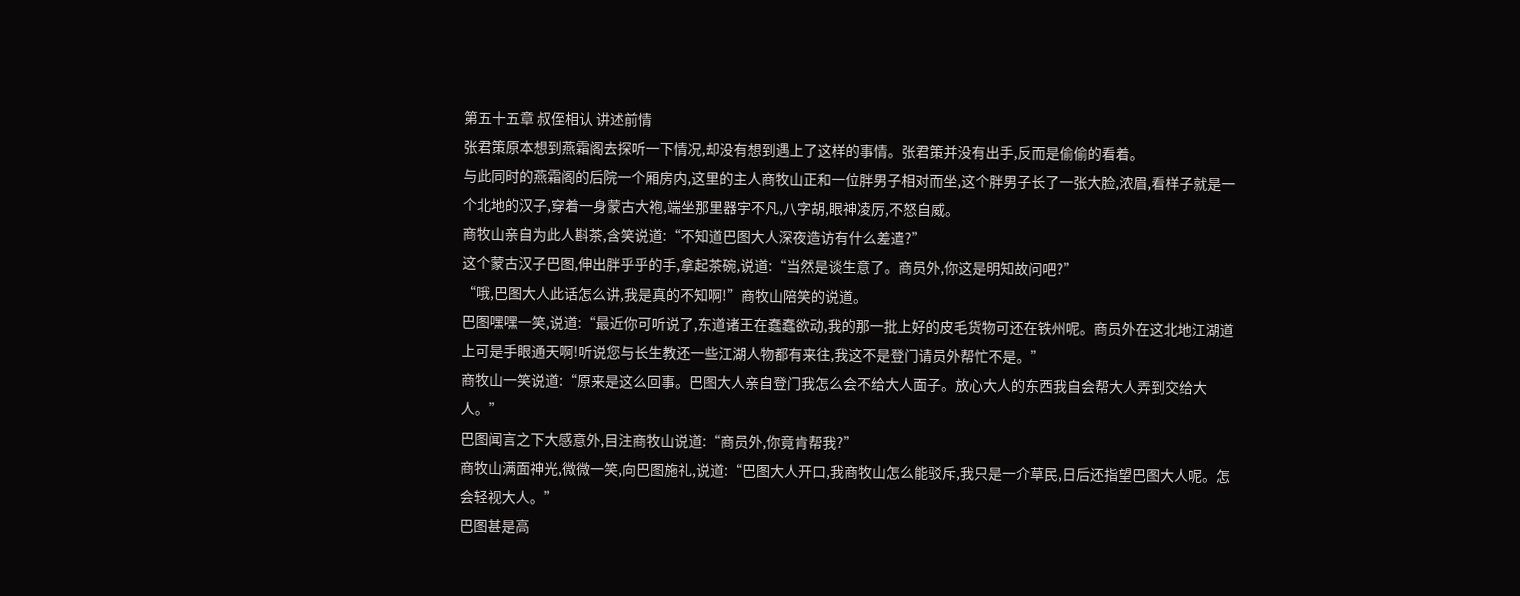第五十五章 叔侄相认 讲述前情
张君策原本想到燕霜阁去探听一下情况,却没有想到遇上了这样的事情。张君策并没有出手,反而是偷偷的看着。
与此同时的燕霜阁的后院一个厢房内,这里的主人商牧山正和一位胖男子相对而坐,这个胖男子长了一张大脸,浓眉,看样子就是一个北地的汉子,穿着一身蒙古大袍,端坐那里器宇不凡,八字胡,眼神凌厉,不怒自威。
商牧山亲自为此人斟茶,含笑说道:“不知道巴图大人深夜造访有什么差遣?”
这个蒙古汉子巴图,伸出胖乎乎的手,拿起茶碗,说道:“当然是谈生意了。商员外,你这是明知故问吧?”
“哦,巴图大人此话怎么讲,我是真的不知啊!”商牧山陪笑的说道。
巴图嘿嘿一笑,说道:“最近你可听说了,东道诸王在蠢蠢欲动,我的那一批上好的皮毛货物可还在铁州呢。商员外在这北地江湖道上可是手眼通天啊!听说您与长生教还一些江湖人物都有来往,我这不是登门请员外帮忙不是。”
商牧山一笑说道:“原来是这么回事。巴图大人亲自登门我怎么会不给大人面子。放心大人的东西我自会帮大人弄到交给大人。”
巴图闻言之下大感意外,目注商牧山说道:“商员外,你竟肯帮我?”
商牧山满面神光,微微一笑,向巴图施礼,说道:“巴图大人开口,我商牧山怎么能驳斥,我只是一介草民,日后还指望巴图大人呢。怎会轻视大人。”
巴图甚是高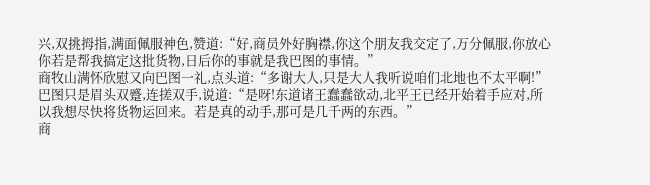兴,双挑拇指,满面佩服神色,赞道:“好,商员外好胸襟,你这个朋友我交定了,万分佩服,你放心你若是帮我搞定这批货物,日后你的事就是我巴图的事情。”
商牧山满怀欣慰又向巴图一礼,点头道:“多谢大人,只是大人我听说咱们北地也不太平啊!”
巴图只是眉头双蹙,连搓双手,说道:“是呀!东道诸王蠢蠢欲动,北平王已经开始着手应对,所以我想尽快将货物运回来。若是真的动手,那可是几千两的东西。”
商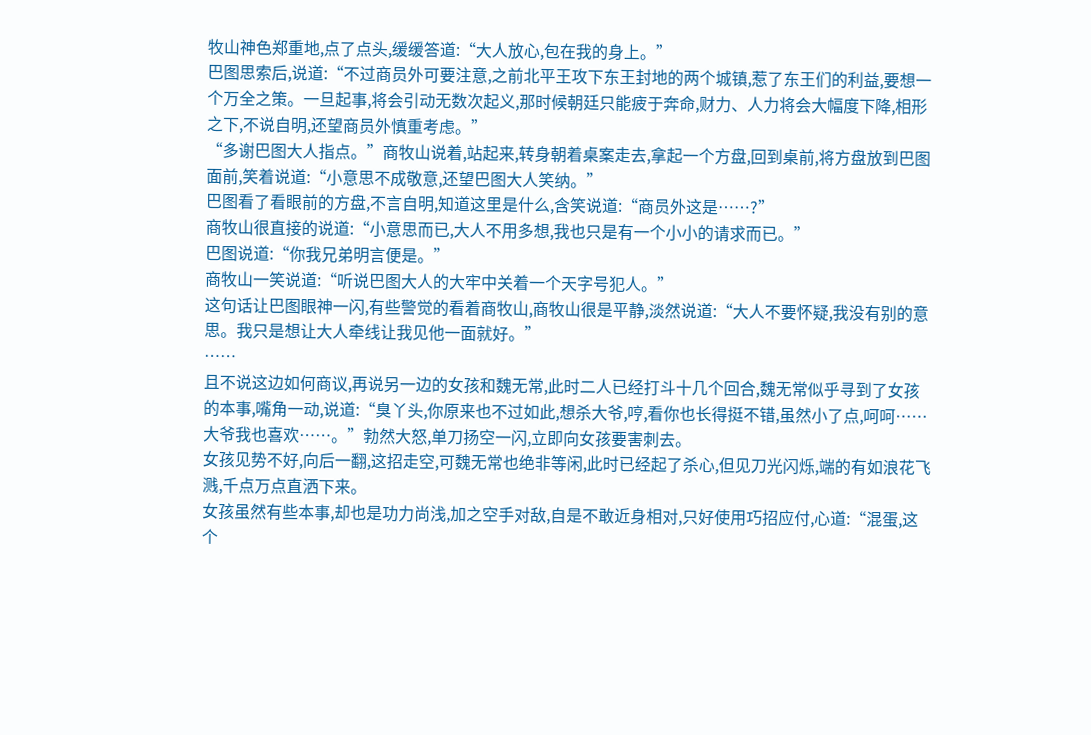牧山神色郑重地,点了点头,缓缓答道:“大人放心,包在我的身上。”
巴图思索后,说道:“不过商员外可要注意,之前北平王攻下东王封地的两个城镇,惹了东王们的利益,要想一个万全之策。一旦起事,将会引动无数次起义,那时候朝廷只能疲于奔命,财力、人力将会大幅度下降,相形之下,不说自明,还望商员外慎重考虑。”
“多谢巴图大人指点。”商牧山说着,站起来,转身朝着桌案走去,拿起一个方盘,回到桌前,将方盘放到巴图面前,笑着说道:“小意思不成敬意,还望巴图大人笑纳。”
巴图看了看眼前的方盘,不言自明,知道这里是什么,含笑说道:“商员外这是……?”
商牧山很直接的说道:“小意思而已,大人不用多想,我也只是有一个小小的请求而已。”
巴图说道:“你我兄弟明言便是。”
商牧山一笑说道:“听说巴图大人的大牢中关着一个天字号犯人。”
这句话让巴图眼神一闪,有些警觉的看着商牧山,商牧山很是平静,淡然说道:“大人不要怀疑,我没有别的意思。我只是想让大人牵线让我见他一面就好。”
……
且不说这边如何商议,再说另一边的女孩和魏无常,此时二人已经打斗十几个回合,魏无常似乎寻到了女孩的本事,嘴角一动,说道:“臭丫头,你原来也不过如此,想杀大爷,哼,看你也长得挺不错,虽然小了点,呵呵……大爷我也喜欢……。”勃然大怒,单刀扬空一闪,立即向女孩要害刺去。
女孩见势不好,向后一翻,这招走空,可魏无常也绝非等闲,此时已经起了杀心,但见刀光闪烁,端的有如浪花飞溅,千点万点直洒下来。
女孩虽然有些本事,却也是功力尚浅,加之空手对敌,自是不敢近身相对,只好使用巧招应付,心道:“混蛋,这个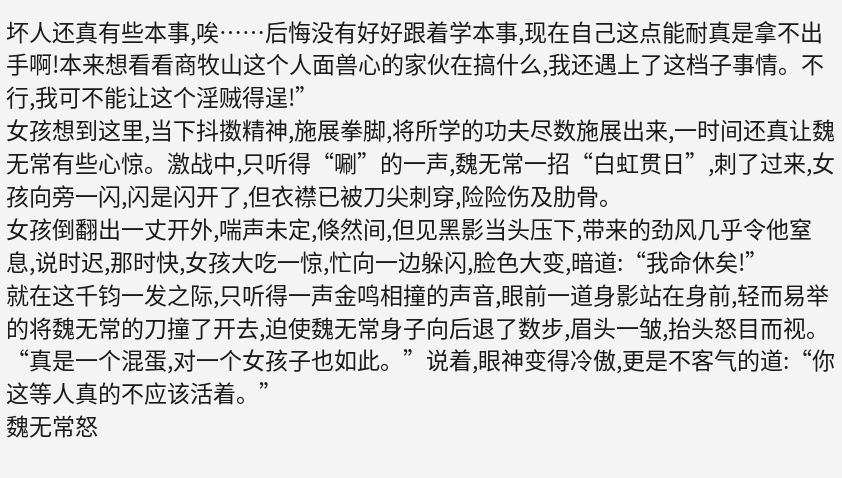坏人还真有些本事,唉……后悔没有好好跟着学本事,现在自己这点能耐真是拿不出手啊!本来想看看商牧山这个人面兽心的家伙在搞什么,我还遇上了这档子事情。不行,我可不能让这个淫贼得逞!”
女孩想到这里,当下抖擞精神,施展拳脚,将所学的功夫尽数施展出来,一时间还真让魏无常有些心惊。激战中,只听得“唰”的一声,魏无常一招“白虹贯日”,刺了过来,女孩向旁一闪,闪是闪开了,但衣襟已被刀尖刺穿,险险伤及肋骨。
女孩倒翻出一丈开外,喘声未定,倏然间,但见黑影当头压下,带来的劲风几乎令他窒息,说时迟,那时快,女孩大吃一惊,忙向一边躲闪,脸色大变,暗道:“我命休矣!”
就在这千钧一发之际,只听得一声金鸣相撞的声音,眼前一道身影站在身前,轻而易举的将魏无常的刀撞了开去,迫使魏无常身子向后退了数步,眉头一皱,抬头怒目而视。
“真是一个混蛋,对一个女孩子也如此。”说着,眼神变得冷傲,更是不客气的道:“你这等人真的不应该活着。”
魏无常怒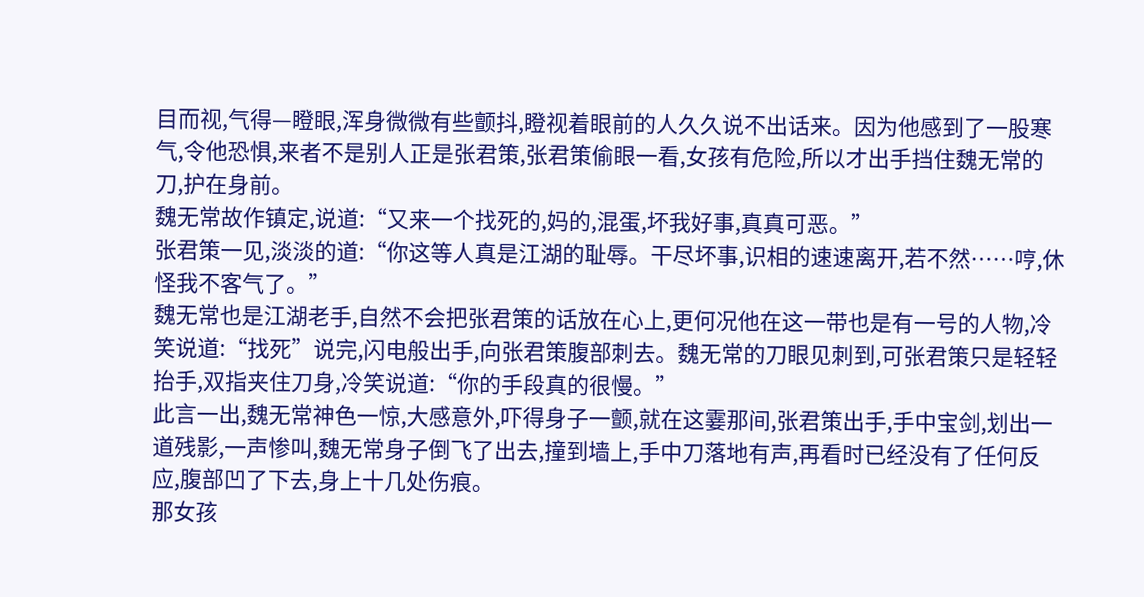目而视,气得—瞪眼,浑身微微有些颤抖,瞪视着眼前的人久久说不出话来。因为他感到了一股寒气,令他恐惧,来者不是别人正是张君策,张君策偷眼一看,女孩有危险,所以才出手挡住魏无常的刀,护在身前。
魏无常故作镇定,说道:“又来一个找死的,妈的,混蛋,坏我好事,真真可恶。”
张君策一见,淡淡的道:“你这等人真是江湖的耻辱。干尽坏事,识相的速速离开,若不然……哼,休怪我不客气了。”
魏无常也是江湖老手,自然不会把张君策的话放在心上,更何况他在这一带也是有一号的人物,冷笑说道:“找死”说完,闪电般出手,向张君策腹部刺去。魏无常的刀眼见刺到,可张君策只是轻轻抬手,双指夹住刀身,冷笑说道:“你的手段真的很慢。”
此言一出,魏无常神色一惊,大感意外,吓得身子一颤,就在这霎那间,张君策出手,手中宝剑,划出一道残影,一声惨叫,魏无常身子倒飞了出去,撞到墙上,手中刀落地有声,再看时已经没有了任何反应,腹部凹了下去,身上十几处伤痕。
那女孩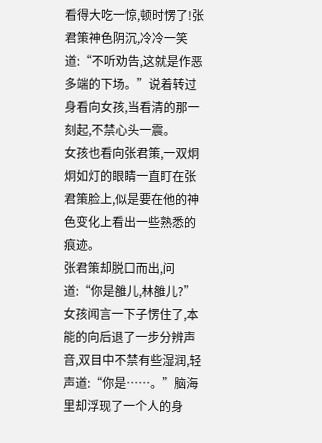看得大吃一惊,顿时愣了!张君策神色阴沉,冷冷一笑道:“不听劝告,这就是作恶多端的下场。”说着转过身看向女孩,当看清的那一刻起,不禁心头一震。
女孩也看向张君策,一双炯炯如灯的眼睛一直盯在张君策脸上,似是要在他的神色变化上看出一些熟悉的痕迹。
张君策却脱口而出,问道:“你是雒儿,林雒儿?”
女孩闻言一下子愣住了,本能的向后退了一步分辨声音,双目中不禁有些湿润,轻声道:“你是……。”脑海里却浮现了一个人的身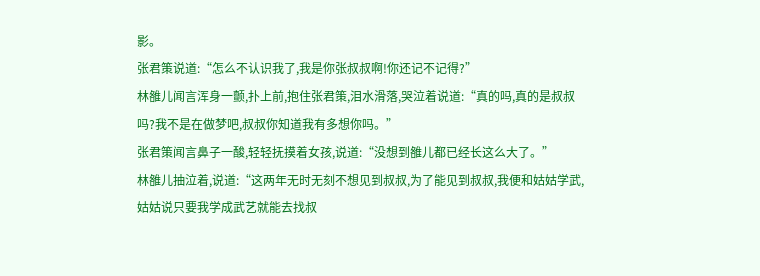影。
张君策说道:“怎么不认识我了,我是你张叔叔啊!你还记不记得?”
林雒儿闻言浑身一颤,扑上前,抱住张君策,泪水滑落,哭泣着说道:“真的吗,真的是叔叔吗?我不是在做梦吧,叔叔你知道我有多想你吗。”
张君策闻言鼻子一酸,轻轻抚摸着女孩,说道:“没想到雒儿都已经长这么大了。”
林雒儿抽泣着,说道:“这两年无时无刻不想见到叔叔,为了能见到叔叔,我便和姑姑学武,姑姑说只要我学成武艺就能去找叔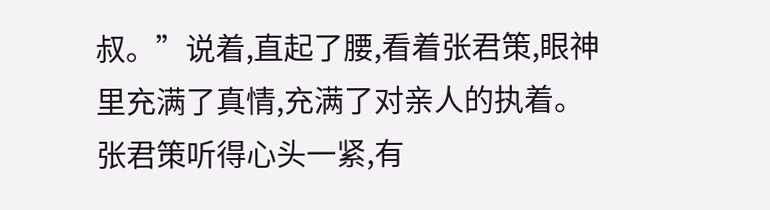叔。”说着,直起了腰,看着张君策,眼神里充满了真情,充满了对亲人的执着。
张君策听得心头一紧,有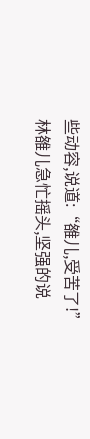些动容,说道:“雒儿,受苦了!”
林雒儿急忙摇头,坚强的说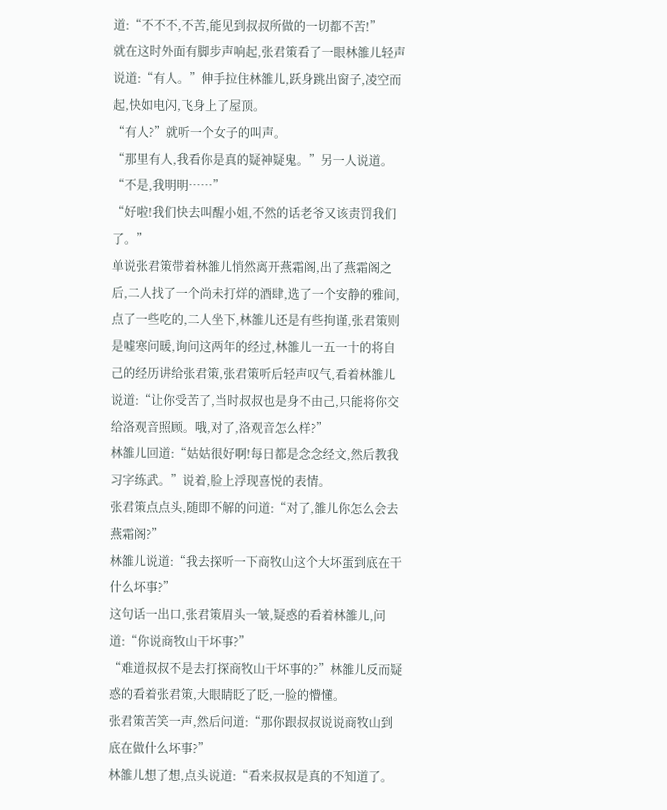道:“不不不,不苦,能见到叔叔所做的一切都不苦!”
就在这时外面有脚步声响起,张君策看了一眼林雒儿轻声说道:“有人。”伸手拉住林雒儿,跃身跳出窗子,凌空而起,快如电闪,飞身上了屋顶。
“有人?”就听一个女子的叫声。
“那里有人,我看你是真的疑神疑鬼。”另一人说道。
“不是,我明明……”
“好啦!我们快去叫醒小姐,不然的话老爷又该责罚我们了。”
单说张君策带着林雒儿悄然离开燕霜阁,出了燕霜阁之后,二人找了一个尚未打烊的酒肆,选了一个安静的雅间,点了一些吃的,二人坐下,林雒儿还是有些拘谨,张君策则是嘘寒问暖,询问这两年的经过,林雒儿一五一十的将自己的经历讲给张君策,张君策听后轻声叹气,看着林雒儿说道:“让你受苦了,当时叔叔也是身不由己,只能将你交给洛观音照顾。哦,对了,洛观音怎么样?”
林雒儿回道:“姑姑很好啊!每日都是念念经文,然后教我习字练武。”说着,脸上浮现喜悦的表情。
张君策点点头,随即不解的问道:“对了,雒儿你怎么会去燕霜阁?”
林雒儿说道:“我去探听一下商牧山这个大坏蛋到底在干什么坏事?”
这句话一出口,张君策眉头一皱,疑惑的看着林雒儿,问道:“你说商牧山干坏事?”
“难道叔叔不是去打探商牧山干坏事的?”林雒儿反而疑惑的看着张君策,大眼睛眨了眨,一脸的懵懂。
张君策苦笑一声,然后问道:“那你跟叔叔说说商牧山到底在做什么坏事?”
林雒儿想了想,点头说道:“看来叔叔是真的不知道了。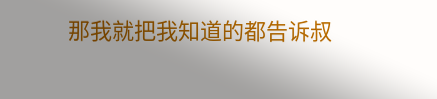那我就把我知道的都告诉叔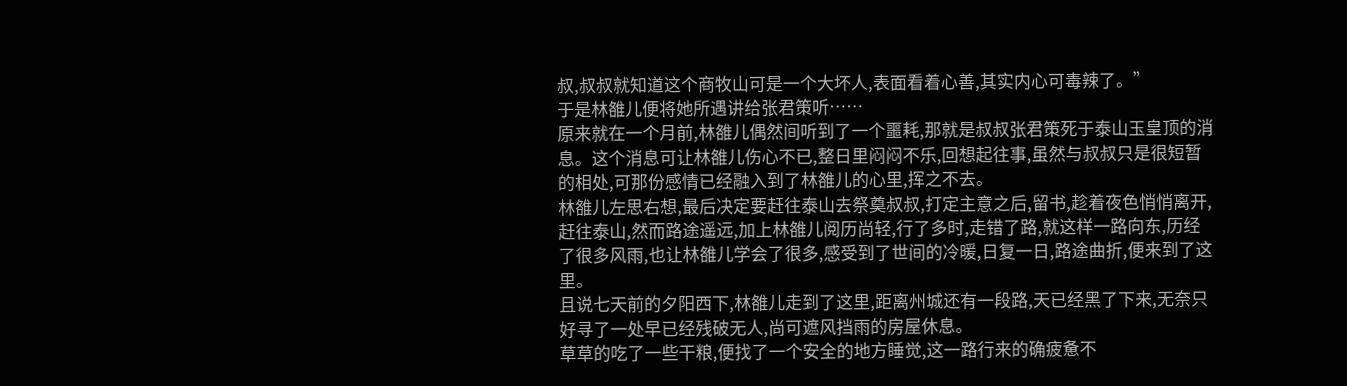叔,叔叔就知道这个商牧山可是一个大坏人,表面看着心善,其实内心可毒辣了。”
于是林雒儿便将她所遇讲给张君策听……
原来就在一个月前,林雒儿偶然间听到了一个噩耗,那就是叔叔张君策死于泰山玉皇顶的消息。这个消息可让林雒儿伤心不已,整日里闷闷不乐,回想起往事,虽然与叔叔只是很短暂的相处,可那份感情已经融入到了林雒儿的心里,挥之不去。
林雒儿左思右想,最后决定要赶往泰山去祭奠叔叔,打定主意之后,留书,趁着夜色悄悄离开,赶往泰山,然而路途遥远,加上林雒儿阅历尚轻,行了多时,走错了路,就这样一路向东,历经了很多风雨,也让林雒儿学会了很多,感受到了世间的冷暖,日复一日,路途曲折,便来到了这里。
且说七天前的夕阳西下,林雒儿走到了这里,距离州城还有一段路,天已经黑了下来,无奈只好寻了一处早已经残破无人,尚可遮风挡雨的房屋休息。
草草的吃了一些干粮,便找了一个安全的地方睡觉,这一路行来的确疲惫不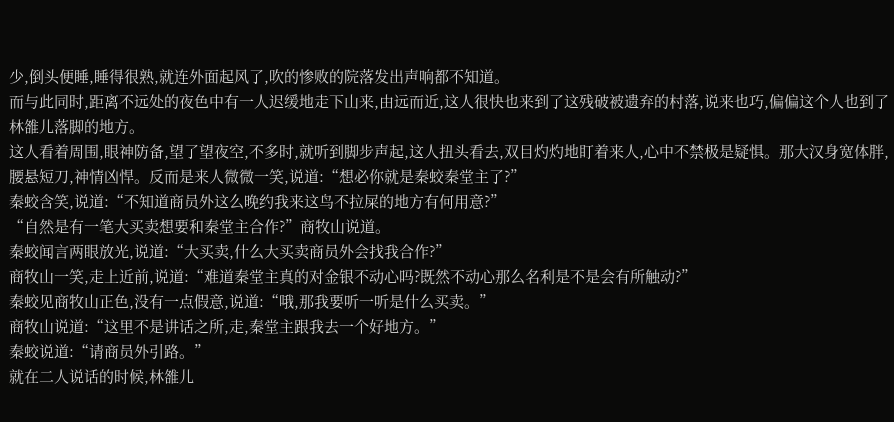少,倒头便睡,睡得很熟,就连外面起风了,吹的惨败的院落发出声响都不知道。
而与此同时,距离不远处的夜色中有一人迟缓地走下山来,由远而近,这人很快也来到了这残破被遗弃的村落,说来也巧,偏偏这个人也到了林雒儿落脚的地方。
这人看着周围,眼神防备,望了望夜空,不多时,就听到脚步声起,这人扭头看去,双目灼灼地盯着来人,心中不禁极是疑惧。那大汉身宽体胖,腰悬短刀,神情凶悍。反而是来人微微一笑,说道:“想必你就是秦蛟秦堂主了?”
秦蛟含笑,说道:“不知道商员外这么晚约我来这鸟不拉屎的地方有何用意?”
“自然是有一笔大买卖想要和秦堂主合作?”商牧山说道。
秦蛟闻言两眼放光,说道:“大买卖,什么大买卖商员外会找我合作?”
商牧山一笑,走上近前,说道:“难道秦堂主真的对金银不动心吗?既然不动心那么名利是不是会有所触动?”
秦蛟见商牧山正色,没有一点假意,说道:“哦,那我要听一听是什么买卖。”
商牧山说道:“这里不是讲话之所,走,秦堂主跟我去一个好地方。”
秦蛟说道:“请商员外引路。”
就在二人说话的时候,林雒儿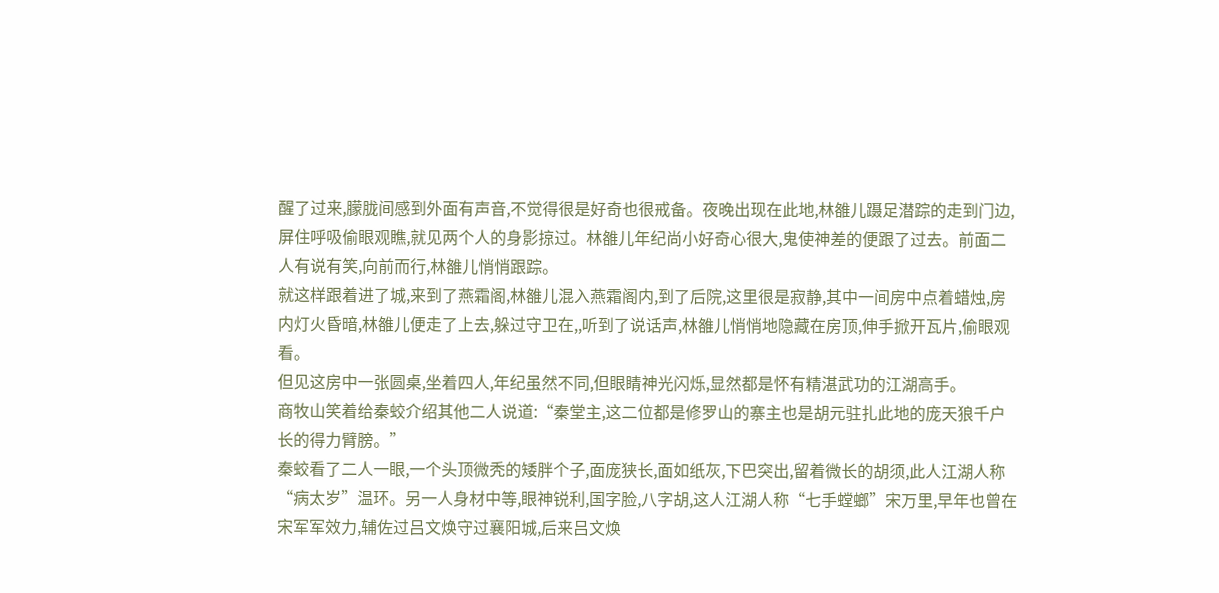醒了过来,朦胧间感到外面有声音,不觉得很是好奇也很戒备。夜晚出现在此地,林雒儿蹑足潜踪的走到门边,屏住呼吸偷眼观瞧,就见两个人的身影掠过。林雒儿年纪尚小好奇心很大,鬼使神差的便跟了过去。前面二人有说有笑,向前而行,林雒儿悄悄跟踪。
就这样跟着进了城,来到了燕霜阁,林雒儿混入燕霜阁内,到了后院,这里很是寂静,其中一间房中点着蜡烛,房内灯火昏暗,林雒儿便走了上去,躲过守卫在,,听到了说话声,林雒儿悄悄地隐藏在房顶,伸手掀开瓦片,偷眼观看。
但见这房中一张圆桌,坐着四人,年纪虽然不同,但眼睛神光闪烁,显然都是怀有精湛武功的江湖高手。
商牧山笑着给秦蛟介绍其他二人说道:“秦堂主,这二位都是修罗山的寨主也是胡元驻扎此地的庞天狼千户长的得力臂膀。”
秦蛟看了二人一眼,一个头顶微秃的矮胖个子,面庞狭长,面如纸灰,下巴突出,留着微长的胡须,此人江湖人称“病太岁”温环。另一人身材中等,眼神锐利,国字脸,八字胡,这人江湖人称“七手螳螂”宋万里,早年也曾在宋军军效力,辅佐过吕文焕守过襄阳城,后来吕文焕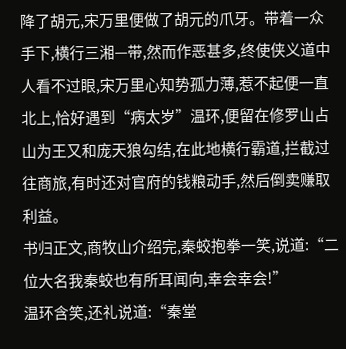降了胡元,宋万里便做了胡元的爪牙。带着一众手下,横行三湘—带,然而作恶甚多,终使侠义道中人看不过眼,宋万里心知势孤力薄,惹不起便一直北上,恰好遇到“病太岁”温环,便留在修罗山占山为王又和庞天狼勾结,在此地横行霸道,拦截过往商旅,有时还对官府的钱粮动手,然后倒卖赚取利益。
书归正文,商牧山介绍完,秦蛟抱拳一笑,说道:“二位大名我秦蛟也有所耳闻向,幸会幸会!”
温环含笑,还礼说道:“秦堂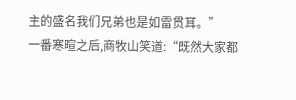主的盛名我们兄弟也是如雷贯耳。”
一番寒暄之后,商牧山笑道:“既然大家都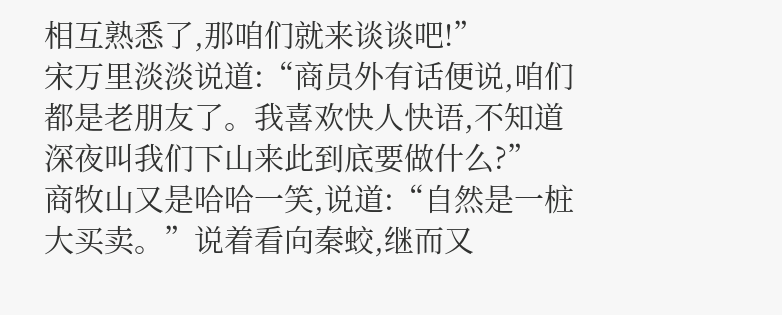相互熟悉了,那咱们就来谈谈吧!”
宋万里淡淡说道:“商员外有话便说,咱们都是老朋友了。我喜欢快人快语,不知道深夜叫我们下山来此到底要做什么?”
商牧山又是哈哈一笑,说道:“自然是一桩大买卖。”说着看向秦蛟,继而又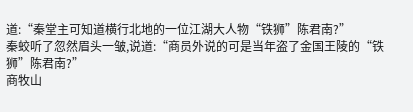道:“秦堂主可知道横行北地的一位江湖大人物“铁狮”陈君南?”
秦蛟听了忽然眉头一皱,说道:“商员外说的可是当年盗了金国王陵的“铁狮”陈君南?”
商牧山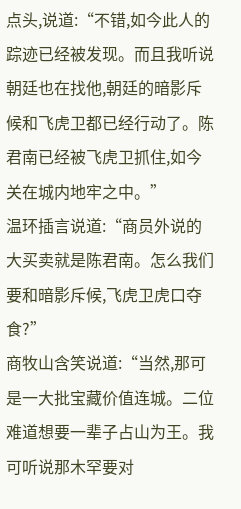点头,说道:“不错,如今此人的踪迹已经被发现。而且我听说朝廷也在找他,朝廷的暗影斥候和飞虎卫都已经行动了。陈君南已经被飞虎卫抓住,如今关在城内地牢之中。”
温环插言说道:“商员外说的大买卖就是陈君南。怎么我们要和暗影斥候,飞虎卫虎口夺食?”
商牧山含笑说道:“当然,那可是一大批宝藏价值连城。二位难道想要一辈子占山为王。我可听说那木罕要对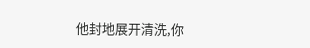他封地展开清洗,你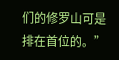们的修罗山可是排在首位的。”